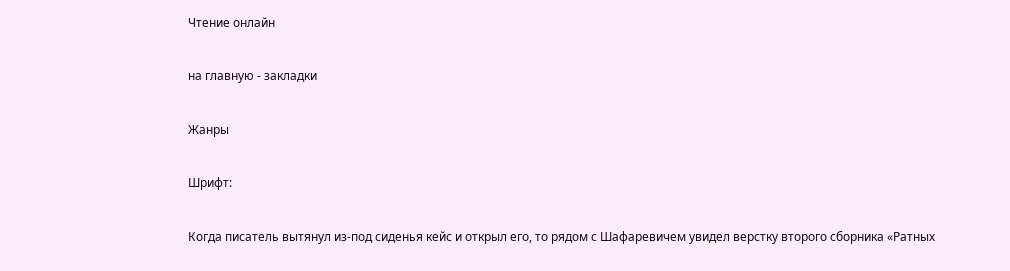Чтение онлайн

на главную - закладки

Жанры

Шрифт:

Когда писатель вытянул из-под сиденья кейс и открыл его, то рядом с Шафаревичем увидел верстку второго сборника «Ратных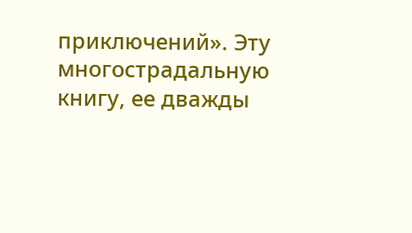приключений». Эту многострадальную книгу, ее дважды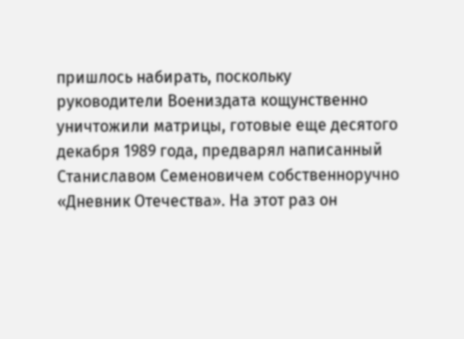пришлось набирать, поскольку руководители Воениздата кощунственно уничтожили матрицы, готовые еще десятого декабря 1989 года, предварял написанный Станиславом Семеновичем собственноручно «Дневник Отечества». На этот раз он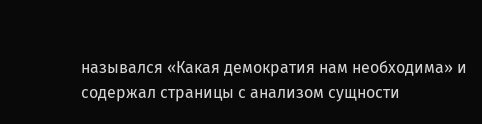назывался «Какая демократия нам необходима» и содержал страницы с анализом сущности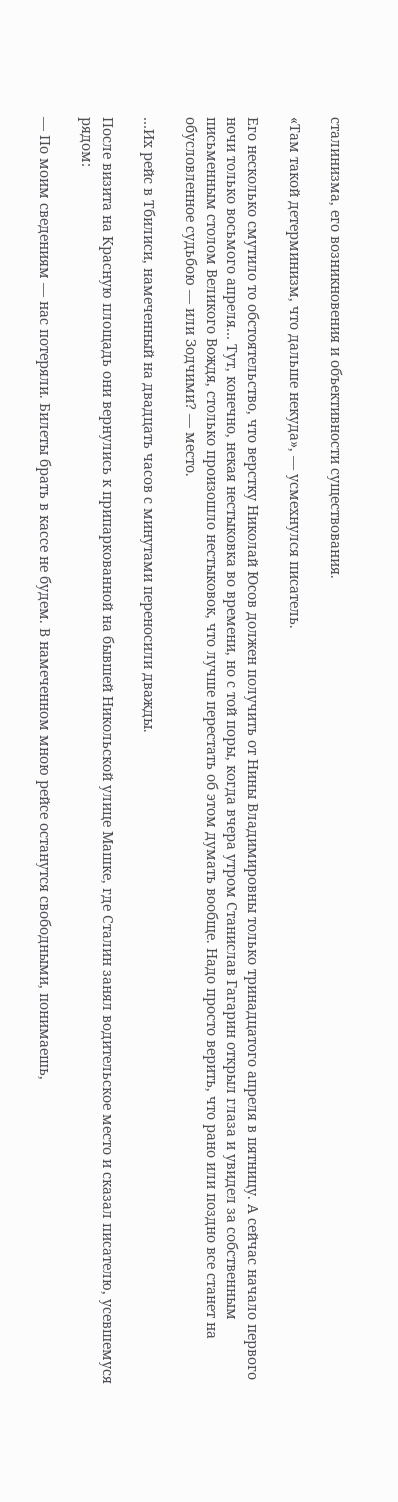сталинизма, его возникновения и объективности существования.

«Там такой детерминизм, что дальше некуда», — усмехнулся писатель.

Его несколько смутило то обстоятельство, что верстку Николай Юсов должен получить от Нины Владимировны только тринадцатого апреля в пятницу. А сейчас начало первого ночи только восьмого апреля… Тут, конечно, некая нестыковка во времени, но с той поры, когда вчера утром Станислав Гагарин открыл глаза и увидел за собственным письменным столом Великого Вождя, столько произошло нестыковок, что лучше перестать об этом думать вообще. Надо просто верить, что рано или поздно все станет на обусловленное судьбою — или Зодчими? — место.

…Их рейс в Тбилиси, намеченный на двадцать часов с минутами переносили дважды.

После визита на Красную площадь они вернулись к припаркованной на бывшей Никольской улице Машке, где Сталин занял водительское место и сказал писателю, усевшемуся рядом:

— По моим сведениям — нас потеряли. Билеты брать в кассе не будем. В намеченном мною рейсе останутся свободными, понимаешь,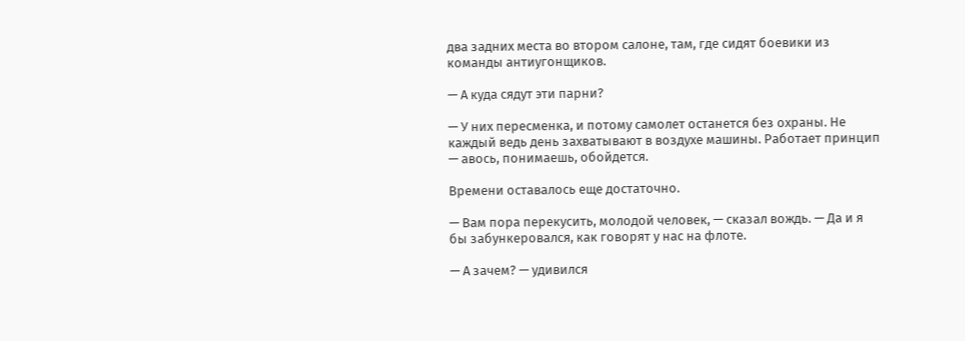два задних места во втором салоне, там, где сидят боевики из команды антиугонщиков.

— А куда сядут эти парни?

— У них пересменка, и потому самолет останется без охраны. Не каждый ведь день захватывают в воздухе машины. Работает принцип — авось, понимаешь, обойдется.

Времени оставалось еще достаточно.

— Вам пора перекусить, молодой человек, — сказал вождь. — Да и я бы забункеровался, как говорят у нас на флоте.

— А зачем? — удивился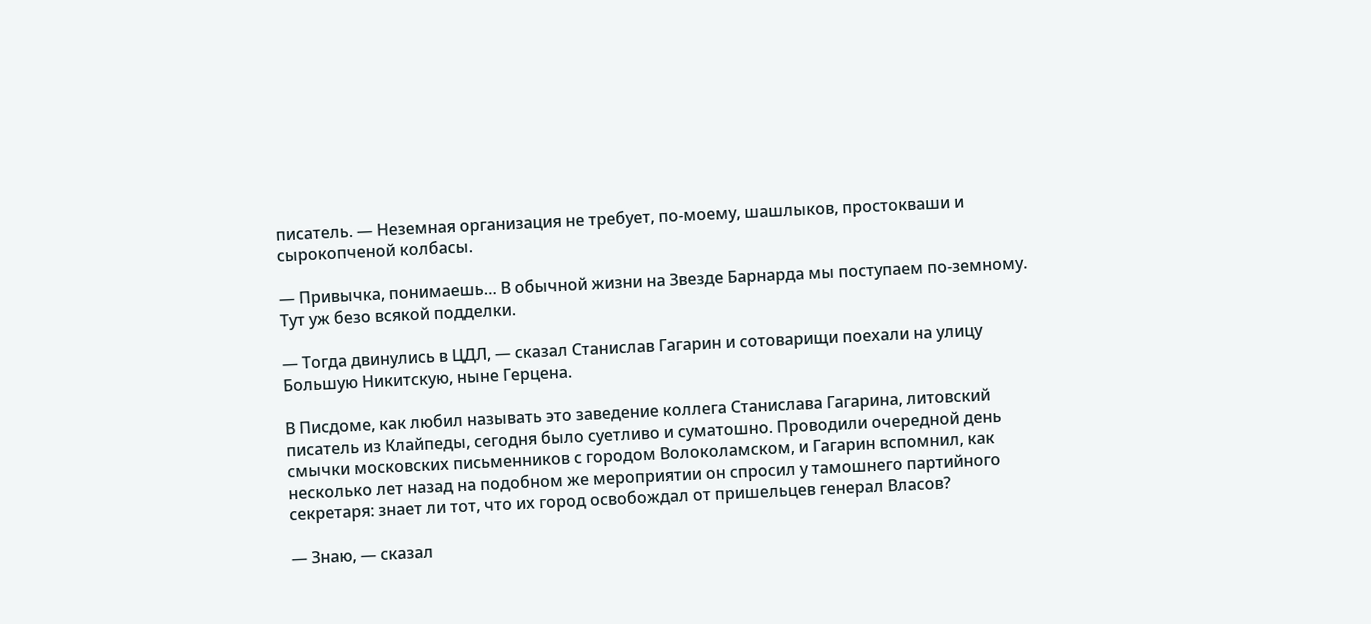писатель. — Неземная организация не требует, по-моему, шашлыков, простокваши и сырокопченой колбасы.

— Привычка, понимаешь… В обычной жизни на Звезде Барнарда мы поступаем по-земному. Тут уж безо всякой подделки.

— Тогда двинулись в ЦДЛ, — сказал Станислав Гагарин и сотоварищи поехали на улицу Большую Никитскую, ныне Герцена.

В Писдоме, как любил называть это заведение коллега Станислава Гагарина, литовский писатель из Клайпеды, сегодня было суетливо и суматошно. Проводили очередной день смычки московских письменников с городом Волоколамском, и Гагарин вспомнил, как несколько лет назад на подобном же мероприятии он спросил у тамошнего партийного секретаря: знает ли тот, что их город освобождал от пришельцев генерал Власов?

— Знаю, — сказал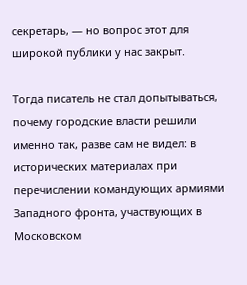секретарь, — но вопрос этот для широкой публики у нас закрыт.

Тогда писатель не стал допытываться, почему городские власти решили именно так, разве сам не видел: в исторических материалах при перечислении командующих армиями Западного фронта, участвующих в Московском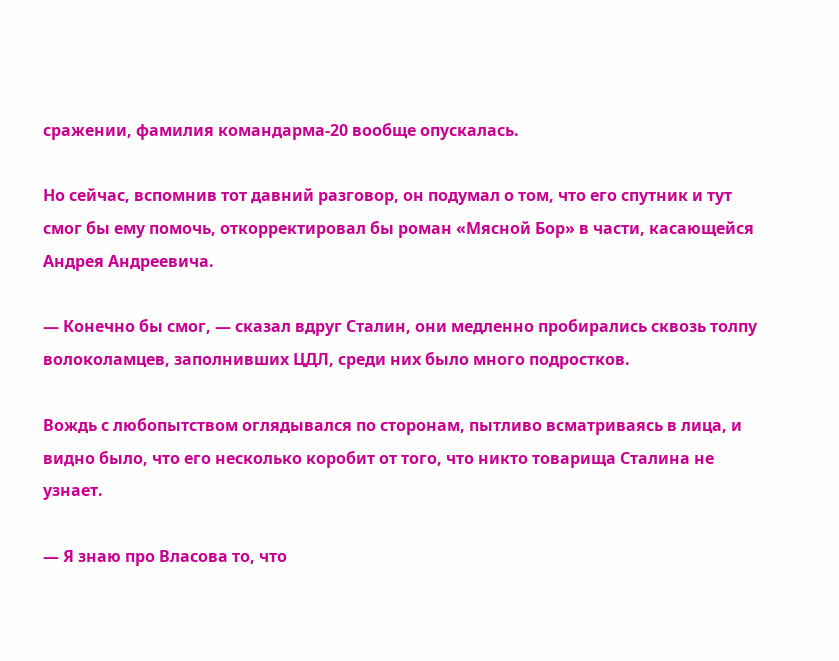сражении, фамилия командарма-20 вообще опускалась.

Но сейчас, вспомнив тот давний разговор, он подумал о том, что его спутник и тут смог бы ему помочь, откорректировал бы роман «Мясной Бор» в части, касающейся Андрея Андреевича.

— Конечно бы смог, — сказал вдруг Сталин, они медленно пробирались сквозь толпу волоколамцев, заполнивших ЦДЛ, среди них было много подростков.

Вождь с любопытством оглядывался по сторонам, пытливо всматриваясь в лица, и видно было, что его несколько коробит от того, что никто товарища Сталина не узнает.

— Я знаю про Власова то, что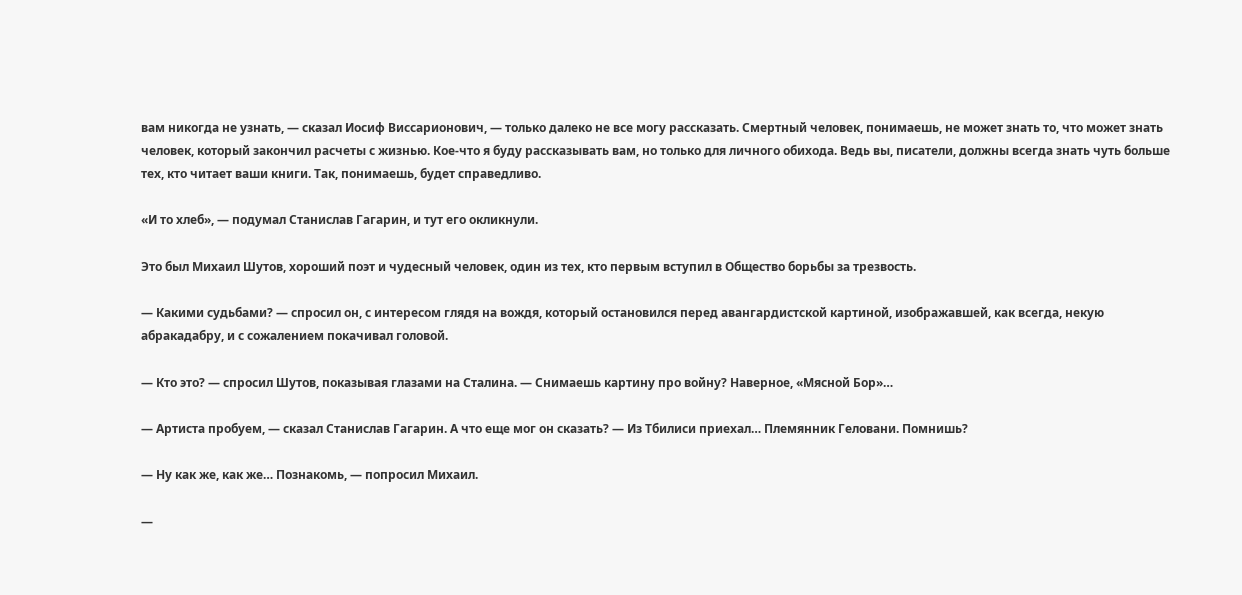вам никогда не узнать, — сказал Иосиф Виссарионович, — только далеко не все могу рассказать. Смертный человек, понимаешь, не может знать то, что может знать человек, который закончил расчеты с жизнью. Кое-что я буду рассказывать вам, но только для личного обихода. Ведь вы, писатели, должны всегда знать чуть больше тех, кто читает ваши книги. Так, понимаешь, будет справедливо.

«И то хлеб», — подумал Станислав Гагарин, и тут его окликнули.

Это был Михаил Шутов, хороший поэт и чудесный человек, один из тех, кто первым вступил в Общество борьбы за трезвость.

— Какими судьбами? — спросил он, с интересом глядя на вождя, который остановился перед авангардистской картиной, изображавшей, как всегда, некую абракадабру, и с сожалением покачивал головой.

— Кто это? — спросил Шутов, показывая глазами на Сталина. — Снимаешь картину про войну? Наверное, «Мясной Бор»…

— Артиста пробуем, — сказал Станислав Гагарин. А что еще мог он сказать? — Из Тбилиси приехал… Племянник Геловани. Помнишь?

— Ну как же, как же… Познакомь, — попросил Михаил.

—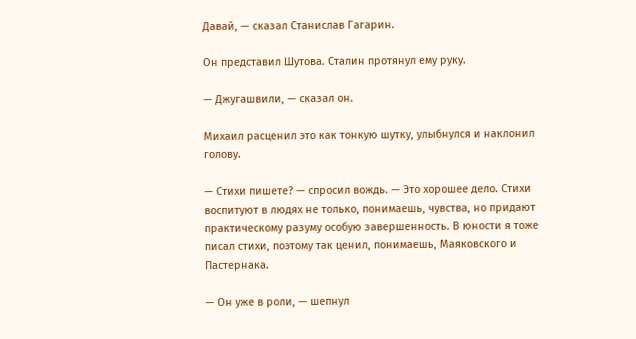Давай, — сказал Станислав Гагарин.

Он представил Шутова. Сталин протянул ему руку.

— Джугашвили, — сказал он.

Михаил расценил это как тонкую шутку, улыбнулся и наклонил голову.

— Стихи пишете? — спросил вождь. — Это хорошее дело. Стихи воспитуют в людях не только, понимаешь, чувства, но придают практическому разуму особую завершенность. В юности я тоже писал стихи, поэтому так ценил, понимаешь, Маяковского и Пастернака.

— Он уже в роли, — шепнул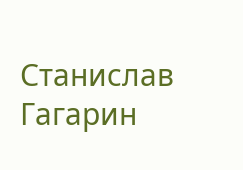Станислав Гагарин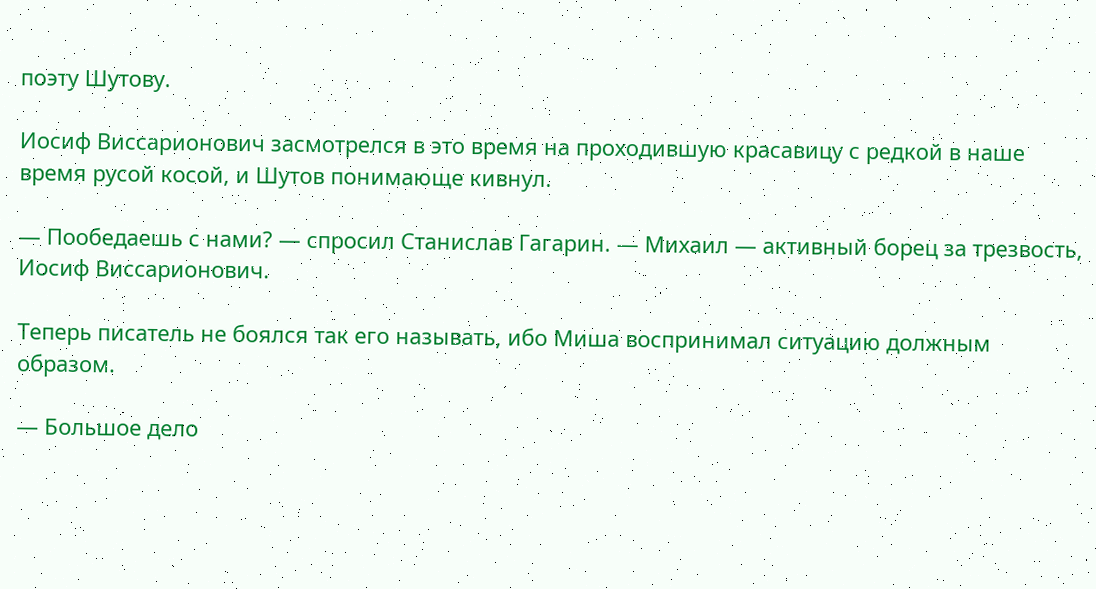поэту Шутову.

Иосиф Виссарионович засмотрелся в это время на проходившую красавицу с редкой в наше время русой косой, и Шутов понимающе кивнул.

— Пообедаешь с нами? — спросил Станислав Гагарин. — Михаил — активный борец за трезвость, Иосиф Виссарионович.

Теперь писатель не боялся так его называть, ибо Миша воспринимал ситуацию должным образом.

— Большое дело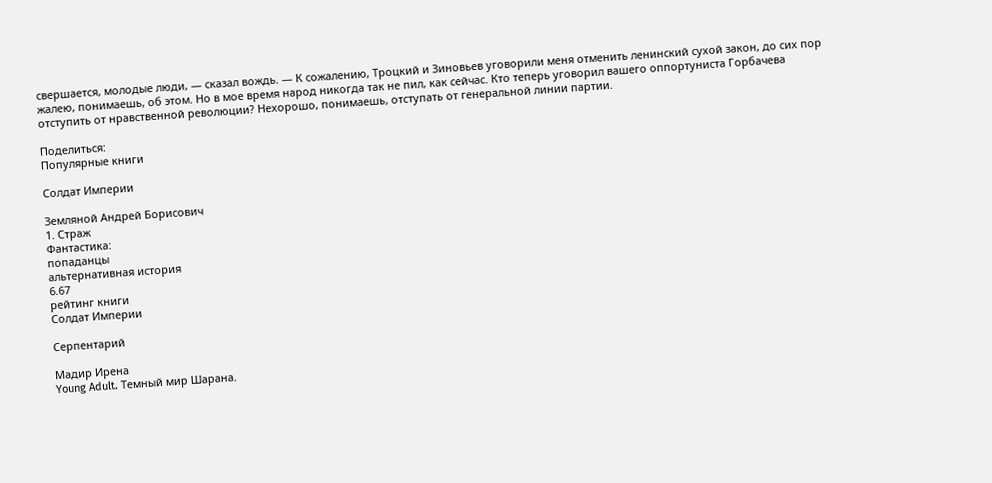свершается, молодые люди, — сказал вождь. — К сожалению, Троцкий и Зиновьев уговорили меня отменить ленинский сухой закон, до сих пор жалею, понимаешь, об этом. Но в мое время народ никогда так не пил, как сейчас. Кто теперь уговорил вашего оппортуниста Горбачева отступить от нравственной революции? Нехорошо, понимаешь, отступать от генеральной линии партии.

Поделиться:
Популярные книги

Солдат Империи

Земляной Андрей Борисович
1. Страж
Фантастика:
попаданцы
альтернативная история
6.67
рейтинг книги
Солдат Империи

Серпентарий

Мадир Ирена
Young Adult. Темный мир Шарана.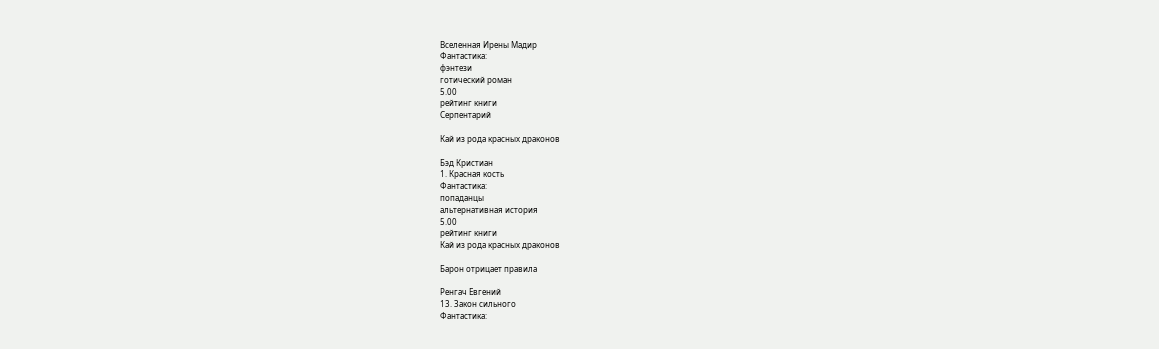Вселенная Ирены Мадир
Фантастика:
фэнтези
готический роман
5.00
рейтинг книги
Серпентарий

Кай из рода красных драконов

Бэд Кристиан
1. Красная кость
Фантастика:
попаданцы
альтернативная история
5.00
рейтинг книги
Кай из рода красных драконов

Барон отрицает правила

Ренгач Евгений
13. Закон сильного
Фантастика: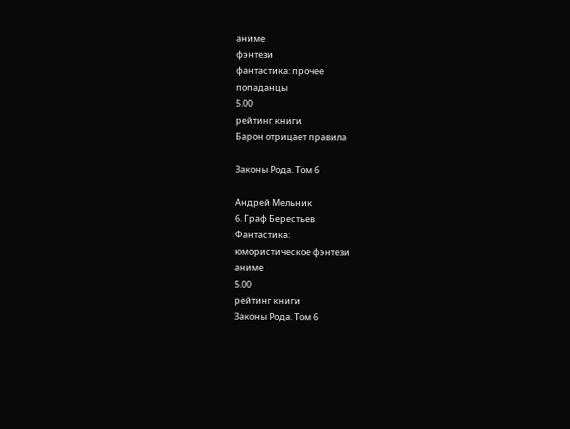аниме
фэнтези
фантастика: прочее
попаданцы
5.00
рейтинг книги
Барон отрицает правила

Законы Рода. Том 6

Андрей Мельник
6. Граф Берестьев
Фантастика:
юмористическое фэнтези
аниме
5.00
рейтинг книги
Законы Рода. Том 6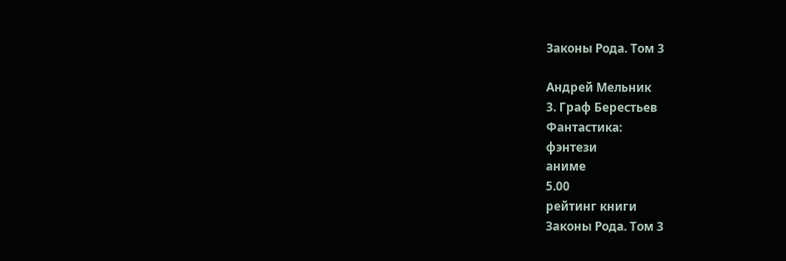Законы Рода. Том 3

Андрей Мельник
3. Граф Берестьев
Фантастика:
фэнтези
аниме
5.00
рейтинг книги
Законы Рода. Том 3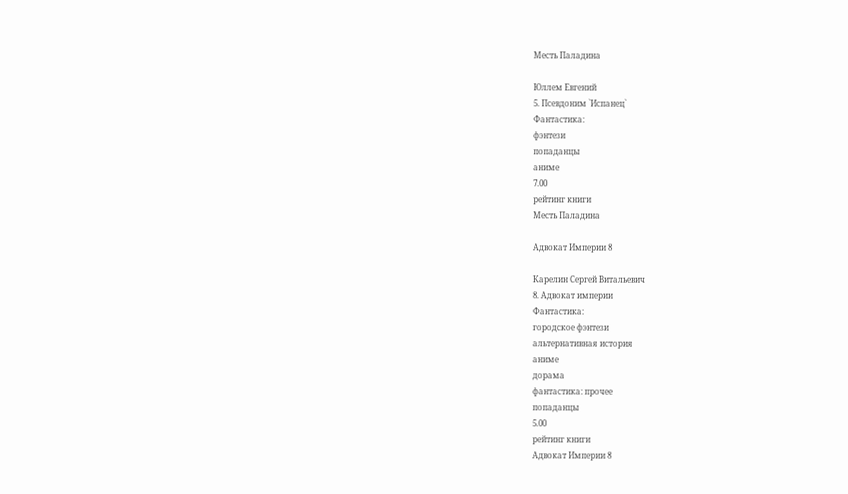Месть Паладина

Юллем Евгений
5. Псевдоним `Испанец`
Фантастика:
фэнтези
попаданцы
аниме
7.00
рейтинг книги
Месть Паладина

Адвокат Империи 8

Карелин Сергей Витальевич
8. Адвокат империи
Фантастика:
городское фэнтези
альтернативная история
аниме
дорама
фантастика: прочее
попаданцы
5.00
рейтинг книги
Адвокат Империи 8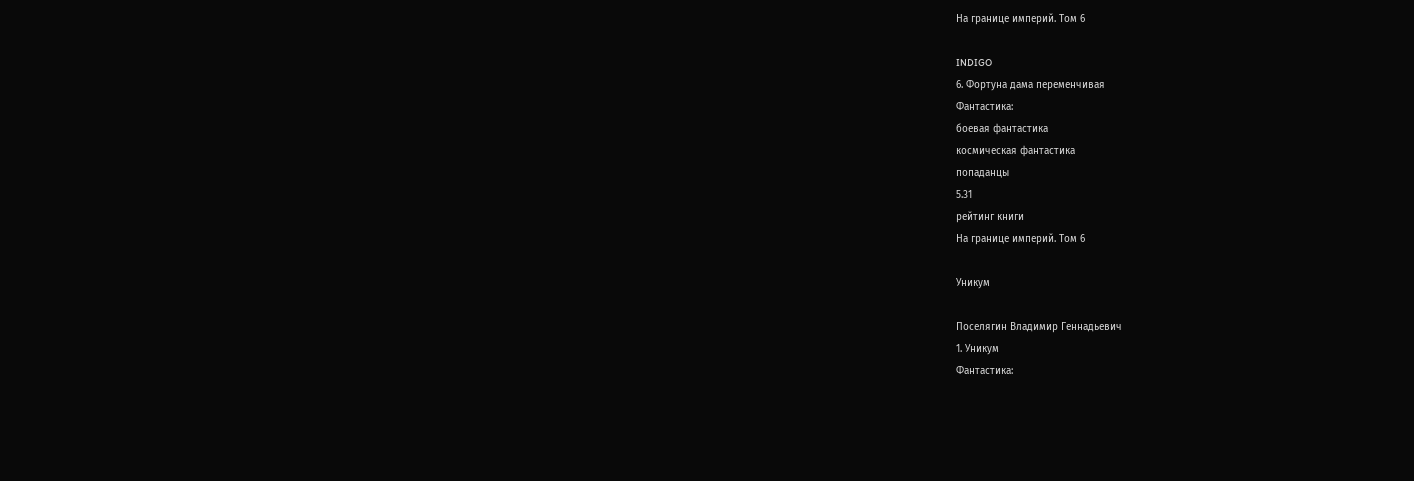На границе империй. Том 6

INDIGO
6. Фортуна дама переменчивая
Фантастика:
боевая фантастика
космическая фантастика
попаданцы
5.31
рейтинг книги
На границе империй. Том 6

Уникум

Поселягин Владимир Геннадьевич
1. Уникум
Фантастика: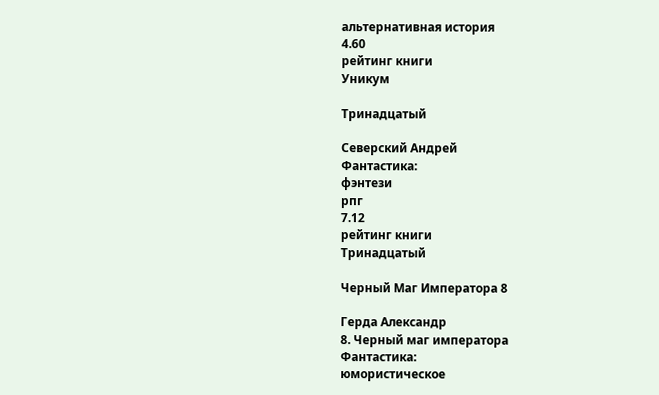альтернативная история
4.60
рейтинг книги
Уникум

Тринадцатый

Северский Андрей
Фантастика:
фэнтези
рпг
7.12
рейтинг книги
Тринадцатый

Черный Маг Императора 8

Герда Александр
8. Черный маг императора
Фантастика:
юмористическое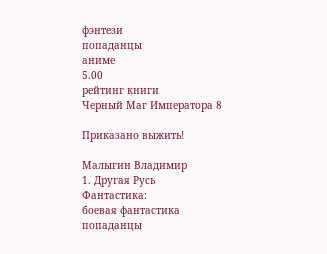фэнтези
попаданцы
аниме
5.00
рейтинг книги
Черный Маг Императора 8

Приказано выжить!

Малыгин Владимир
1. Другая Русь
Фантастика:
боевая фантастика
попаданцы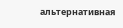альтернативная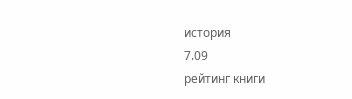история
7.09
рейтинг книги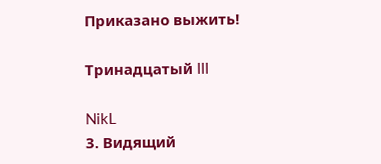Приказано выжить!

Тринадцатый III

NikL
3. Видящий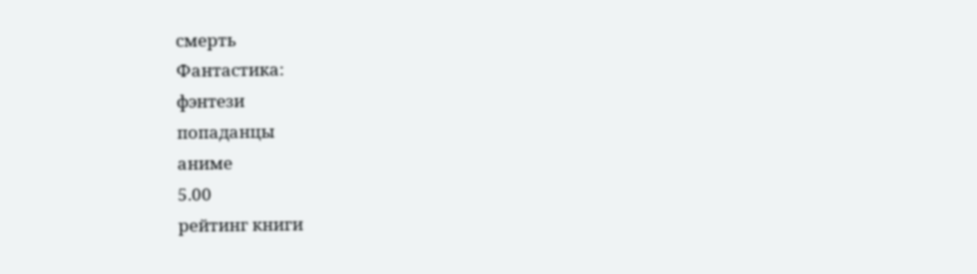смерть
Фантастика:
фэнтези
попаданцы
аниме
5.00
рейтинг книги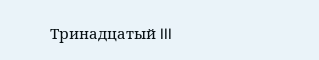Тринадцатый III